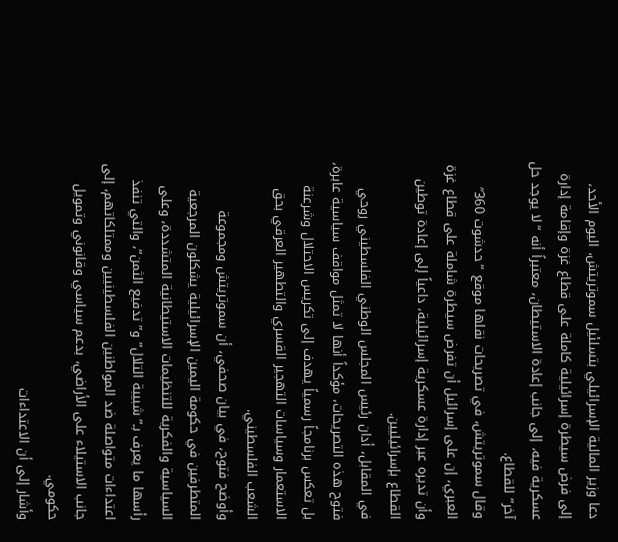دعا وزير المالية الإسرائيلي بتسلئيل سموتريتش، اليوم الأحد، إلى فرض سيطرة إسرائيلية كاملة على قطاع غزة وإقامة إدارة عسكرية فيه، إلى جانب إعادة الاستيطان، معتبراً أنه “لا يوجد حل آخر” للقطاع.
وقال سموتريتش، في تصريحات نقلها موقع “حدشوت 360″ العبري، إن على إسرائيل أن تفرض سيطرة شاملة على قطاع غزة وأن تديره عبر إدارة عسكرية إسرائيلية، داعياً إلى إعادة توطين القطاع بإسرائيليين.
في المقابل، أدان رئيس المجلس الوطني الفلسطيني روحي فتوح هذه التصريحات، مؤكداً أنها لا تمثل مواقف سياسية عابرة، بل تعكس برنامجاً رسمياً يهدف إلى تكريس الاحتلال وشرعنة الاستعمار وسياسات التهجير القسري والتطهير العرقي بحق الشعب الفلسطيني.
وأوضح فتوح، في بيان صحفي، أن سموتريتش ومجموعة المتطرفين في حكومة اليمين الإسرائيلية يشكلون المرجعية السياسية والفكرية للتنظيمات الاستيطانية المتشددة، وعلى رأسها ما يعرف بـ”شبيبة التلال” و”تدفيع الثمن”، والتي تنفذ اعتداءات متواصلة ضد المواطنين الفلسطينيين وممتلكاتهم، إلى جانب الاستيلاء على الأراضي، بدعم سياسي وقانوني وتمويل حكومي.
وأشار إلى أن الاعتداءات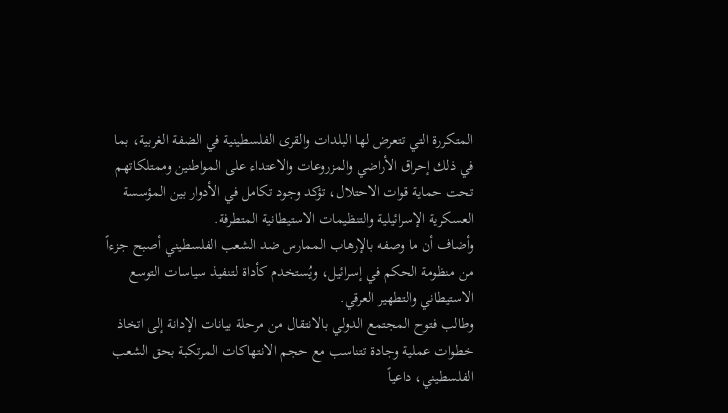المتكررة التي تتعرض لها البلدات والقرى الفلسطينية في الضفة الغربية، بما في ذلك إحراق الأراضي والمزروعات والاعتداء على المواطنين وممتلكاتهم تحت حماية قوات الاحتلال، تؤكد وجود تكامل في الأدوار بين المؤسسة العسكرية الإسرائيلية والتنظيمات الاستيطانية المتطرفة.
وأضاف أن ما وصفه بالإرهاب الممارس ضد الشعب الفلسطيني أصبح جزءاً من منظومة الحكم في إسرائيل، ويُستخدم كأداة لتنفيذ سياسات التوسع الاستيطاني والتطهير العرقي.
وطالب فتوح المجتمع الدولي بالانتقال من مرحلة بيانات الإدانة إلى اتخاذ خطوات عملية وجادة تتناسب مع حجم الانتهاكات المرتكبة بحق الشعب الفلسطيني، داعياً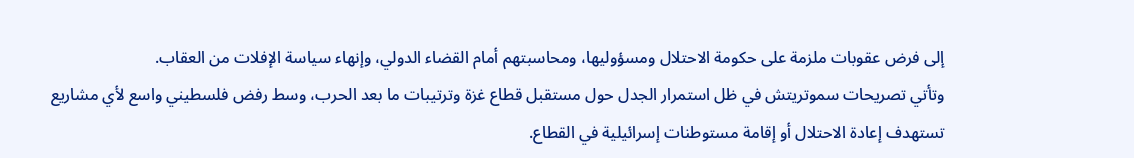إلى فرض عقوبات ملزمة على حكومة الاحتلال ومسؤوليها، ومحاسبتهم أمام القضاء الدولي، وإنهاء سياسة الإفلات من العقاب.
وتأتي تصريحات سموتريتش في ظل استمرار الجدل حول مستقبل قطاع غزة وترتيبات ما بعد الحرب، وسط رفض فلسطيني واسع لأي مشاريع تستهدف إعادة الاحتلال أو إقامة مستوطنات إسرائيلية في القطاع.